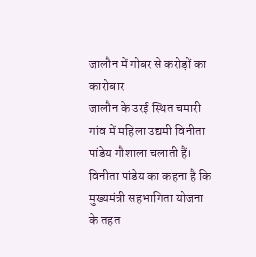जालौन में गोबर से करोड़ों का कारोबार
जालौन के उरई स्थित चमारी गांव में महिला उद्यमी विनीता पांडेय गौशाला चलाती हैं। विनीता पांडेय का कहना है कि मुख्यमंत्री सहभागिता योजना के तहत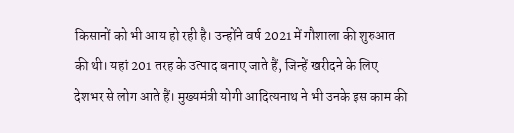किसानों को भी आय हो रही है। उन्होंने वर्ष 2021 में गौशाला की शुरुआत की थी। यहां 201 तरह के उत्पाद बनाए जाते हैं, जिन्हें खरीदने के लिए देशभर से लोग आते हैं। मुख्यमंत्री योगी आदित्यनाथ ने भी उनके इस काम की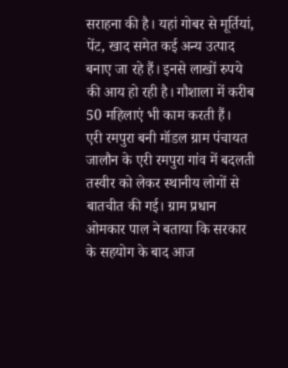सराहना की है। यहां गोबर से मूर्तियां, पेंट, खाद समेत कई अन्य उत्पाद बनाए जा रहे हैं। इनसे लाखों रुपये की आय हो रही है। गौशाला में करीब 50 महिलाएं भी काम करती हैं।
एरी रमपुरा बनी मॉडल ग्राम पंचायत
जालौन के एरी रमपुरा गांव में बदलती तस्वीर को लेकर स्थानीय लोगों से बातचीत की गई। ग्राम प्रधान ओमकार पाल ने बताया कि सरकार के सहयोग के बाद आज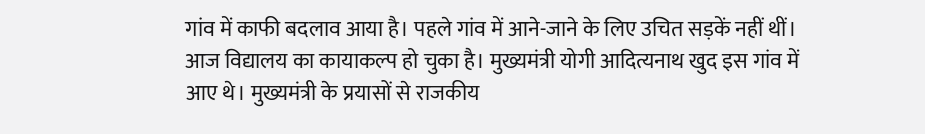गांव में काफी बदलाव आया है। पहले गांव में आने-जाने के लिए उचित सड़कें नहीं थीं। आज विद्यालय का कायाकल्प हो चुका है। मुख्यमंत्री योगी आदित्यनाथ खुद इस गांव में आए थे। मुख्यमंत्री के प्रयासों से राजकीय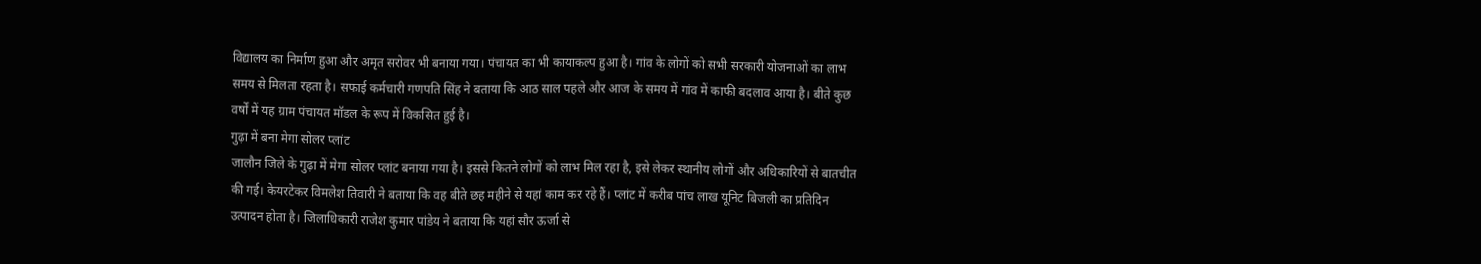विद्यालय का निर्माण हुआ और अमृत सरोवर भी बनाया गया। पंचायत का भी कायाकल्प हुआ है। गांव के लोगों को सभी सरकारी योजनाओं का लाभ समय से मिलता रहता है। सफाई कर्मचारी गणपति सिंह ने बताया कि आठ साल पहले और आज के समय में गांव में काफी बदलाव आया है। बीते कुछ वर्षों में यह ग्राम पंचायत मॉडल के रूप में विकसित हुई है।
गुढ़ा में बना मेगा सोलर प्लांट
जालौन जिले के गुढ़ा में मेगा सोलर प्लांट बनाया गया है। इससे कितने लोगों को लाभ मिल रहा है, इसे लेकर स्थानीय लोगों और अधिकारियों से बातचीत की गई। केयरटेकर विमलेश तिवारी ने बताया कि वह बीते छह महीने से यहां काम कर रहे हैं। प्लांट में करीब पांच लाख यूनिट बिजली का प्रतिदिन उत्पादन होता है। जिलाधिकारी राजेश कुमार पांडेय ने बताया कि यहां सौर ऊर्जा से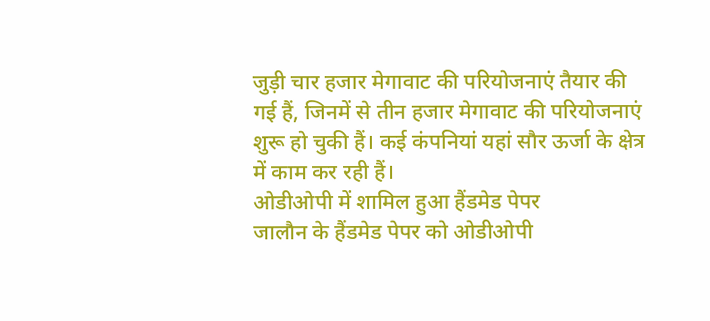जुड़ी चार हजार मेगावाट की परियोजनाएं तैयार की गई हैं, जिनमें से तीन हजार मेगावाट की परियोजनाएं शुरू हो चुकी हैं। कई कंपनियां यहां सौर ऊर्जा के क्षेत्र में काम कर रही हैं।
ओडीओपी में शामिल हुआ हैंडमेड पेपर
जालौन के हैंडमेड पेपर को ओडीओपी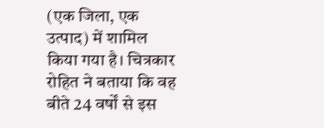(एक जिला, एक उत्पाद) में शामिल किया गया है। चित्रकार रोहित ने बताया कि वह बीते 24 वर्षों से इस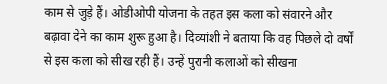काम से जुड़े हैं। ओडीओपी योजना के तहत इस कला को संवारने और बढ़ावा देने का काम शुरू हुआ है। दिव्यांशी ने बताया कि वह पिछले दो वर्षों से इस कला को सीख रही हैं। उन्हें पुरानी कलाओं को सीखना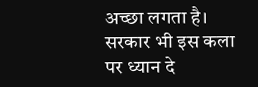अच्छा लगता है। सरकार भी इस कला पर ध्यान दे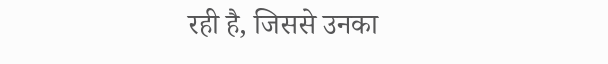रही है, जिससे उनका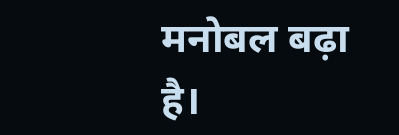मनोबल बढ़ा है।